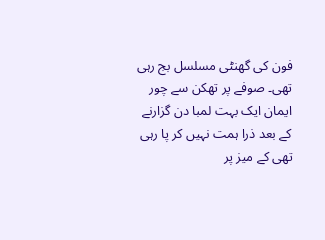فون کی گھنٹی مسلسل بج رہی تھی۔ صوفے پر تھکن سے چور ایمان ایک بہت لمبا دن گزارنے کے بعد ذرا ہمت نہیں کر پا رہی تھی کے میز پر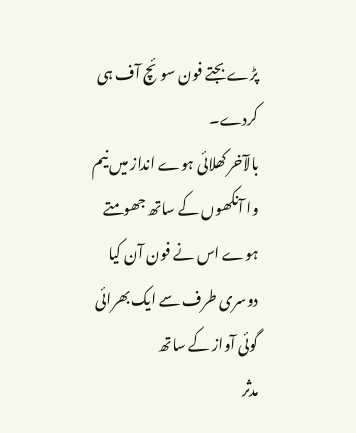پڑے بجتے فون سوئچ آف ہی کردے۔
بالآخر کھلائی ہوے انداز میں نیم وا آنکھوں کے ساتھ جھومتے ہوے اس نے فون آن کیا دوسری طرف سے ایک بھرائی گوئی آواز کے ساتھ
مدثر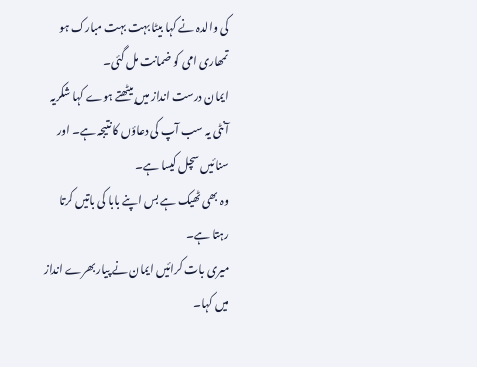کی والدہ نے کہا بیٹا بہت بہت مبارک ہو تمھاری امی کو ضمانت مل گئی۔
ایمان درست انداز میں بیٹھتے ہوے کہا شکریہ آنٹی یہ سب آپ کی دعاؤں کا نتیجہ ہے۔ اور سنائیں سچل کیسا ہے۔
وہ بھی ٹھیک ہے بس اپنے بابا کی باتیں کرتا رہتا ہے۔
میری بات کرائیں ایمان نے پیار بھرے انداز میں کہا۔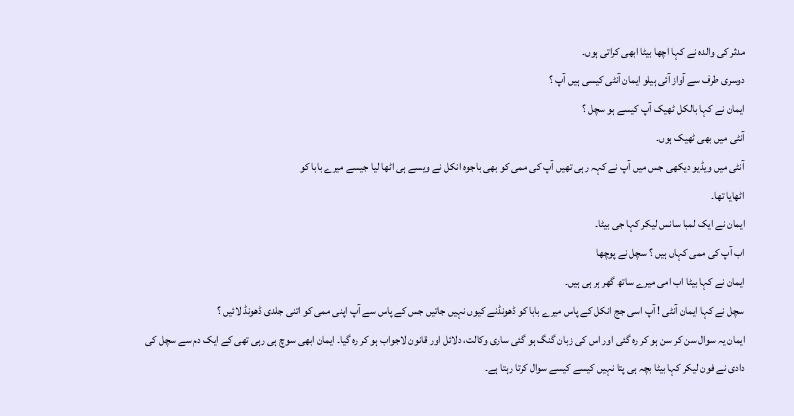مدثر کی والدہ نے کہا اچھا بیٹا ابھی کراتی ہوں۔
دوسری طرف سے آواز آئی ہیلو ایمان آنٹی کیسی ہیں آپ ؟
ایمان نے کہا بالکل ٹھیک آپ کیسے ہو سچل ؟
آنٹی میں بھی ٹھیک ہوں۔
آنٹی میں ویڈیو دیکھی جس میں آپ نے کہہ رہی تھیں آپ کی ممی کو بھی باجوہ انکل نے ویسے ہی اٹھا لیا جیسے میرے بابا کو
اٹھایا تھا۔
ایمان نے ایک لمبا سانس لیکر کہا جی بیٹا۔
اب آپ کی ممی کہاں ہیں ؟ سچل نے پوچھا
ایمان نے کہا بیٹا اب امی میرے ساتھ گھر ہر ہی ہیں۔
سچل نے کہا ایمان آنٹی ! آپ اسی جج انکل کے پاس میرے بابا کو ڈھونڈنے کیوں نہیں جاتیں جس کے پاس سے آپ اپنی ممی کو اتنی جلدی ڈھونڈ لائیں ؟
ایمان یہ سوال سن کر سن ہو کر رہ گئی اور اس کی زبان گنگ ہو گئی ساری وکالت، دلائل اور قانون لاجواب ہو کر رہ گیا۔ ایمان ابھی سوچ ہی رہی تھی کے ایک دم سے سچل کی دادی نے فون لیکر کہا بیٹا بچہ ہی پتا نہیں کیسے کیسے سوال کرتا رہتا ہے۔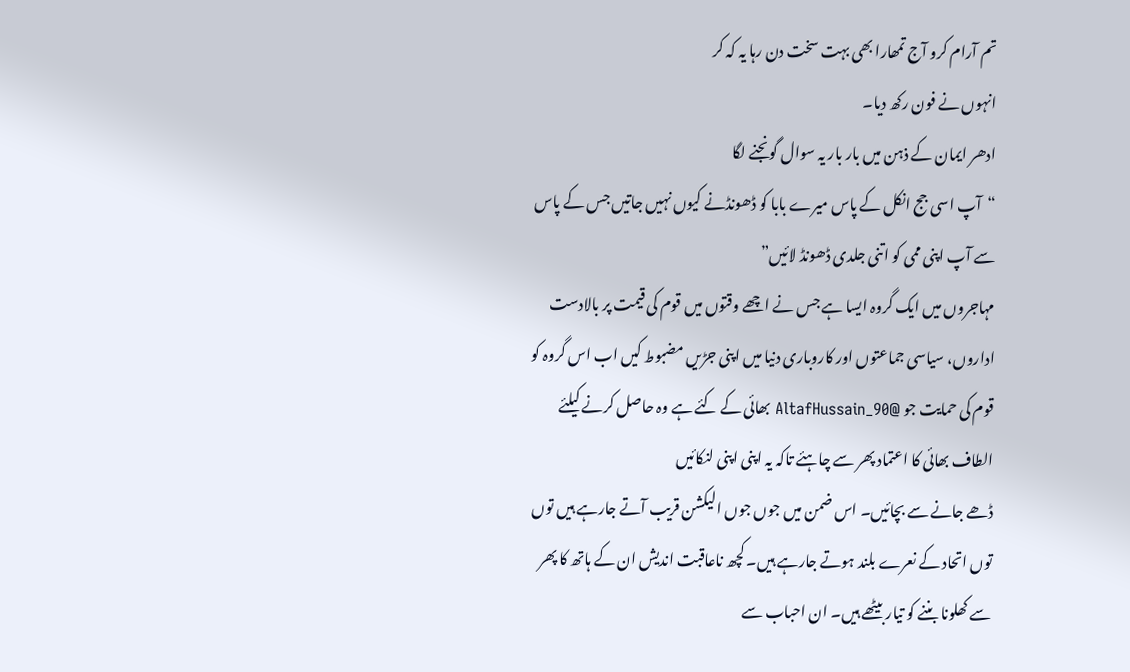تم آرام کرو آج تمھارا بھی بہت سخت دن رہا یہ کہ کر
انہوں نے فون رکھ دیا۔
ادھر ایمان کے ذہن میں بار بار یہ سوال گونجنے لگا
“آپ اسی جج انکل کے پاس میرے بابا کو ڈھونڈنے کیوں نہیں جاتیں جس کے پاس سے آپ اپنی ممی کو اتنی جلدی ڈھونڈ لائیں”
مہاجروں میں ایک گروہ ایسا ہے جس نے اچھے وقتوں میں قوم کی قیمت پر بالادست اداروں، سیاسی جماعتوں اور کاروباری دنیا میں اپنی جڑیں مضبوط کیں اب اس گروہ کو قوم کی حمایت جو @AltafHussain_90 بھائی کے کئے ہے وہ حاصل کرنے کیلئے الطاف بھائی کا اعتماد پھر سے چاہئے تاکہ یہ اپنی اپنی لنکائیں
ڈھے جانے سے بچائیں۔ اس ضمن میں جوں جوں الیکشن قریب آتے جارہے ہیں توں توں اتحاد کے نعرے بلند ہوتے جارہے ہیں۔ کچھ ناعاقبت اندیش ان کے ہاتھ کا پھر سے کھلونا بننے کو تیار بیٹھے ہیں۔ ان احباب سے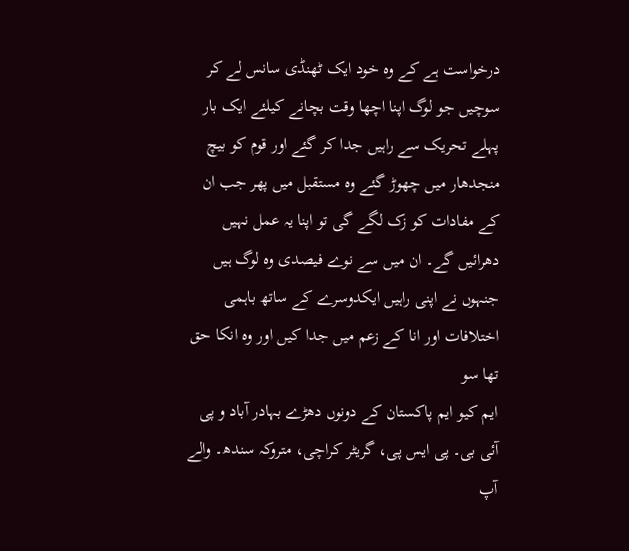درخواست ہے کے وہ خود ایک ٹھنڈی سانس لے کر سوچیں جو لوگ اپنا اچھا وقت بچانے کیلئے ایک بار
پہلے تحریک سے راہیں جدا کر گئے اور قوم کو بیچ منجدھار میں چھوڑ گئے وہ مستقبل میں پھر جب ان کے مفادات کو زک لگے گی تو اپنا یہ عمل نہیں دھرائیں گے۔ ان میں سے نوے فیصدی وہ لوگ ہیں جنہوں نے اپنی راہیں ایکدوسرے کے ساتھ باہمی اختلافات اور انا کے زعم میں جدا کیں اور وہ انکا حق تھا سو
ایم کیو ایم پاکستان کے دونوں دھڑے بہادر آباد و پی آئی بی۔ پی ایس پی، گریٹر کراچی، متروکہ سندھ۔ والے آپ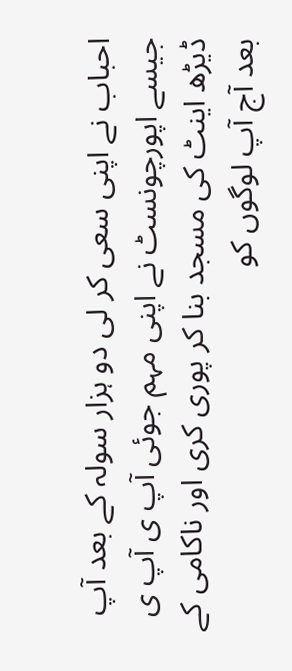احباب نے اپنی سعی کر لی دو ہزار سولہ کے بعد آپ جیسے اپورچونسٹ نے اپنی مہم جوئی آپ ی آپ ی ڈیڑھ اینٹ کی مسجد بنا کر پوری کری اور ناکامی کے بعد آج آپ لوگوں کو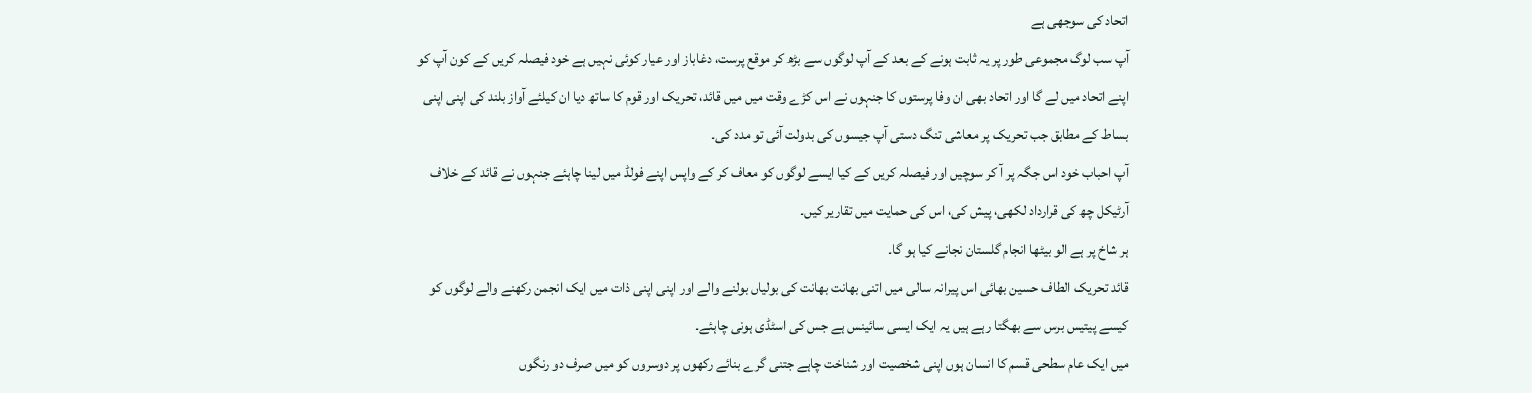اتحاد کی سوجھی ہے
آپ سب لوگ مجموعی طور پر یہ ثابت ہونے کے بعد کے آپ لوگوں سے بڑھ کر موقع پرست، دغاباز اور عیار کوئی نہیں ہے خود فیصلہ کریں کے کون آپ کو اپنے اتحاد میں لے گا اور اتحاد بھی ان وفا پرستوں کا جنہوں نے اس کڑے وقت میں میں قائد، تحریک اور قوم کا ساتھ دیا ان کیلئے آواز بلند کی اپنی اپنی
بساط کے مطابق جب تحریک پر معاشی تنگ دستی آپ جیسوں کی بدولت آئی تو مدد کی۔
آپ احباب خود اس جگہ پر آ کر سوچیں اور فیصلہ کریں کے کیا ایسے لوگوں کو معاف کر کے واپس اپنے فولڈ میں لینا چاہئے جنہوں نے قائد کے خلاف آرٹیکل چھ کی قرارداد لکھی، پیش کی، اس کی حمایت میں تقاریر کیں۔
ہر شاخ پر ہے الو بیٹھا انجام گلستان نجانے کیا ہو گا۔
قائد تحریک الطاف حسین بھائی اس پیرانہ سالی میں اتنی بھانت بھانت کی بولیاں بولنے والے اور اپنی اپنی ذات میں ایک انجمن رکھنے والے لوگوں کو کیسے پیتیس برس سے بھگتا رہے ہیں یہ ایک ایسی سائینس ہے جس کی اسٹڈی ہونی چاہئے۔
میں ایک عام سطحی قسم کا انسان ہوں اپنی شخصیت اور شناخت چاہے جتنی گرے بنائے رکھوں پر دوسروں کو میں صرف دو رنگوں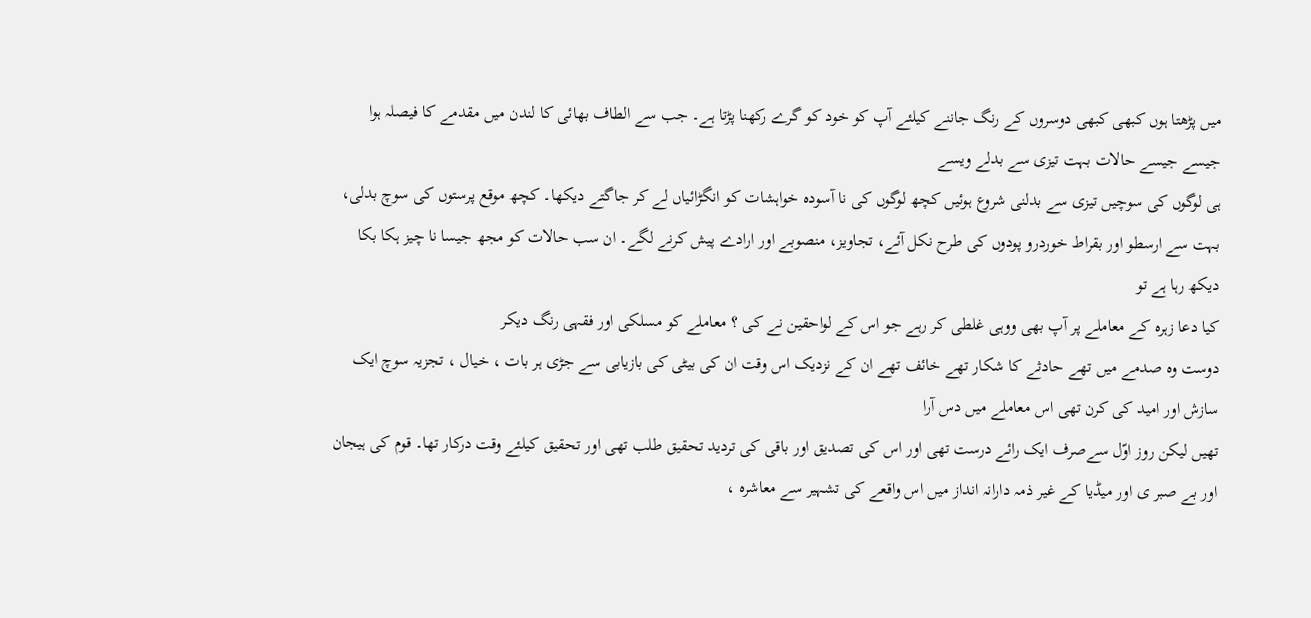میں پڑھتا ہوں کبھی کبھی دوسروں کے رنگ جاننے کیلئے آپ کو خود کو گرے رکھنا پڑتا ہے۔ جب سے الطاف بھائی کا لندن میں مقدمے کا فیصلہ ہوا جیسے جیسے حالات بہت تیزی سے بدلے ویسے
ہی لوگوں کی سوچیں تیزی سے بدلنی شروع ہوئیں کچھ لوگوں کی نا آسودہ خواہشات کو انگڑائیاں لے کر جاگتے دیکھا۔ کچھ موقع پرستوں کی سوچ بدلی، بہت سے ارسطو اور بقراط خوردرو پودوں کی طرح نکل آئے، تجاویز، منصوبے اور ارادے پیش کرنے لگے۔ ان سب حالات کو مجھ جیسا نا چیز ہکا بکا دیکھ رہا ہے تو
کیا دعا زہرہ کے معاملے پر آپ بھی ووہی غلطی کر رہے جو اس کے لواحقین نے کی ؟ معاملے کو مسلکی اور فقہی رنگ دیکر
دوست وہ صدمے میں تھے حادثے کا شکار تھے خائف تھے ان کے نزدیک اس وقت ان کی بیٹی کی بازیابی سے جڑی ہر بات ، خیال ، تجزیہ سوچ ایک سازش اور امید کی کرن تھی اس معاملے میں دس آرا
تھیں لیکن روز اوّل سےصرف ایک رائے درست تھی اور اس کی تصدیق اور باقی کی تردید تحقیق طلب تھی اور تحقیق کیلئے وقت درکار تھا۔ قوم کی ہیجان اور بے صبر ی اور میڈیا کے غیر ذمہ دارانہ انداز میں اس واقعے کی تشہیر سے معاشرہ ،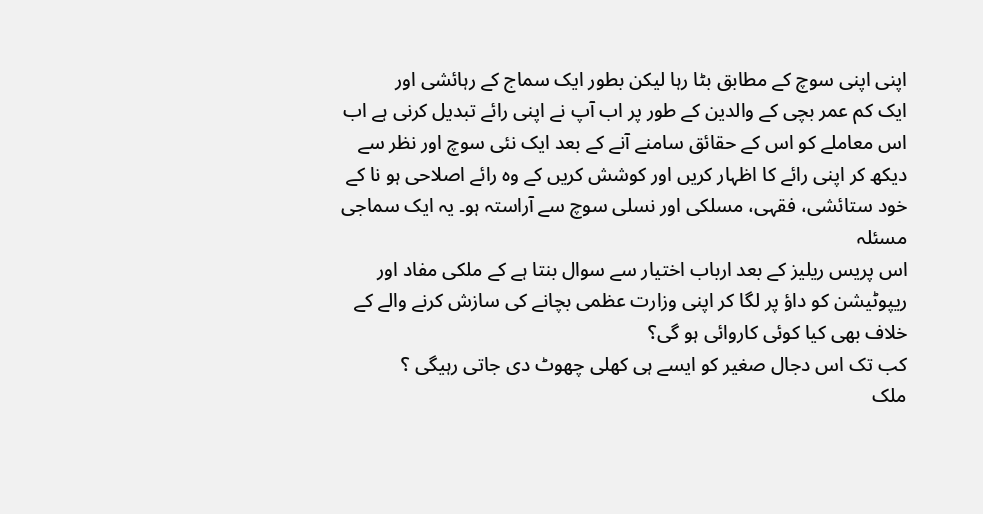اپنی اپنی سوچ کے مطابق بٹا رہا لیکن بطور ایک سماج کے رہائشی اور
ایک کم عمر بچی کے والدین کے طور پر اب آپ نے اپنی رائے تبدیل کرنی ہے اب اس معاملے کو اس کے حقائق سامنے آنے کے بعد ایک نئی سوچ اور نظر سے دیکھ کر اپنی رائے کا اظہار کریں اور کوشش کریں کے وہ رائے اصلاحی ہو نا کے خود ستائشی، فقہی، مسلکی اور نسلی سوچ سے آراستہ ہو۔ یہ ایک سماجی مسئلہ
اس پریس ریلیز کے بعد ارباب اختیار سے سوال بنتا ہے کے ملکی مفاد اور ریپوٹیشن کو داؤ پر لگا کر اپنی وزارت عظمی بچانے کی سازش کرنے والے کے خلاف بھی کیا کوئی کاروائی ہو گی؟
کب تک اس دجال صغیر کو ایسے ہی کھلی چھوٹ دی جاتی رہیگی ؟
ملک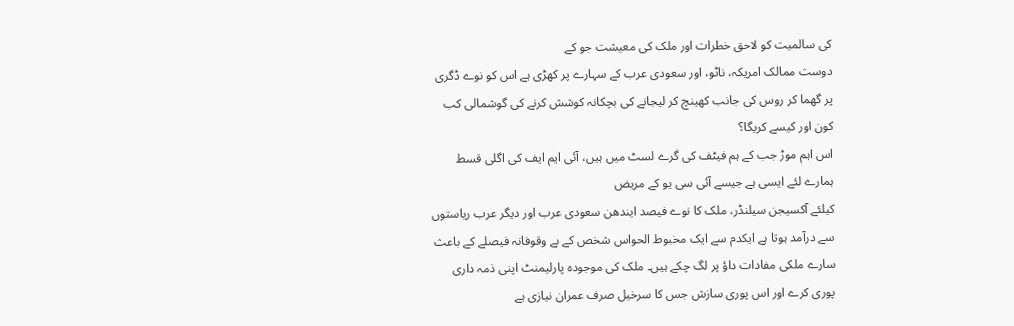کی سالمیت کو لاحق خطرات اور ملک کی معیشت جو کے
دوست ممالک امریکہ، ناٹو، اور سعودی عرب کے سہارے پر کھڑی ہے اس کو نوے ڈگری پر گھما کر روس کی جانب کھینچ کر لیجانے کی بچکانہ کوشش کرنے کی گوشمالی کب کون اور کیسے کریگا؟
اس اہم موڑ جب کے ہم فیٹف کی گرے لسٹ میں ہیں، آئی ایم ایف کی اگلی قسط ہمارے لئے ایسی ہے جیسے آئی سی یو کے مریض
کیلئے آکسیجن سیلنڈر، ملک کا نوے فیصد ایندھن سعودی عرب اور دیگر عرب ریاستوں سے درآمد ہوتا ہے ایکدم سے ایک مخبوط الحواس شخص کے بے وقوفانہ فیصلے کے باعث سارے ملکی مفادات داؤ پر لگ چکے ہیں۔ ملک کی موجودہ پارلیمنٹ اپنی ذمہ داری پوری کرے اور اس پوری سازش جس کا سرخیل صرف عمران نیازی ہے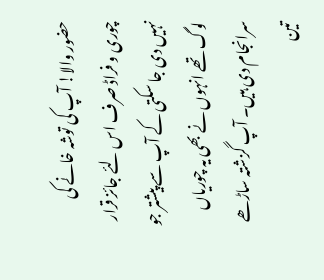حضور والا! آپ کی توشہ خانے کی چوری و فراڈ صرف اس لئے جائز قرار نہیں دی جا سکتی کے آپ سے پیشتر جو لوگ تھے انہوں نے بھی یہ چوریاں سرانجام دی ہیں۔ آپ گزشتہ ساڑھے تین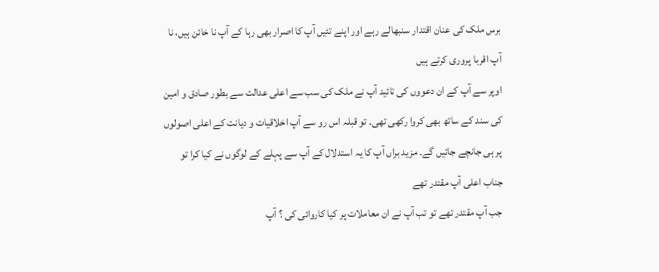برس ملک کی عنان اقتدار سنبھالے رہے اور اپنے تئیں آپ کا اصرار بھی رہا کے آپ نا خائن ہیں، نا آپ اقربا پروری کرتے ہیں
اوپر سے آپ کے ان دعووں کی تائید آپ نے ملک کی سب سے اعلی عدالت سے بطور صادق و امین کی سند کے ساتھ بھی کروا رکھی تھی۔ تو قبلہ اس رو سے آپ اخلاقیات و دیانت کے اعلی اصولوں پر ہی جانچے جائیں گے۔ مزید براں آپ کا یہ استدلال کے آپ سے پہلے کے لوگوں نے کیا کرا تو جناب اعلی آپ مقتدر تھے
جب آپ مقتدر تھے تو تب آپ نے ان معاملات پر کیا کاروائی کی ؟ آپ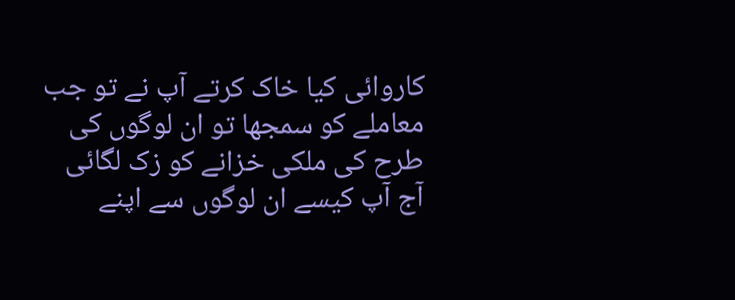کاروائی کیا خاک کرتے آپ نے تو جب معاملے کو سمجھا تو ان لوگوں کی طرح کی ملکی خزانے کو زک لگائی آج آپ کیسے ان لوگوں سے اپنے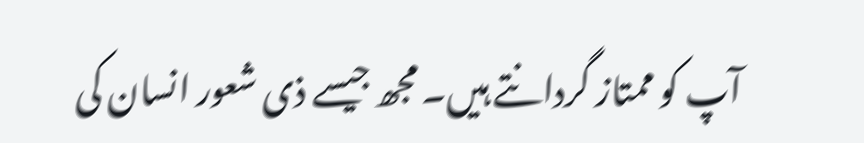آپ کو ممتاز گردانتے ہیں۔ مجھ جیسے ذی شعور انسان کی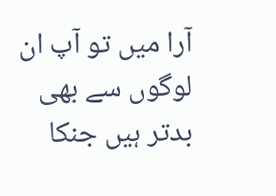آرا میں تو آپ ان لوگوں سے بھی بدتر ہیں جنکا